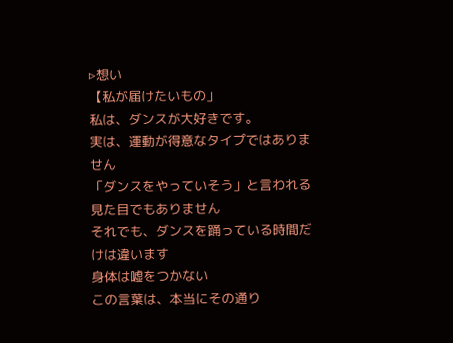▹想い
【私が届けたいもの」
私は、ダンスが大好きです。
実は、運動が得意なタイプではありません
「ダンスをやっていそう」と言われる見た目でもありません
それでも、ダンスを踊っている時間だけは違います
身体は嘘をつかない
この言葉は、本当にその通り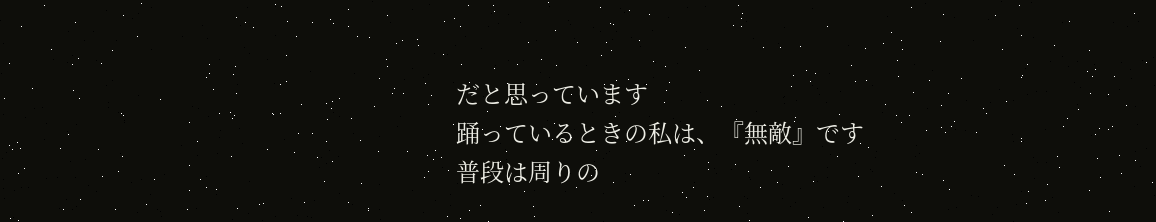だと思っています
踊っているときの私は、『無敵』です
普段は周りの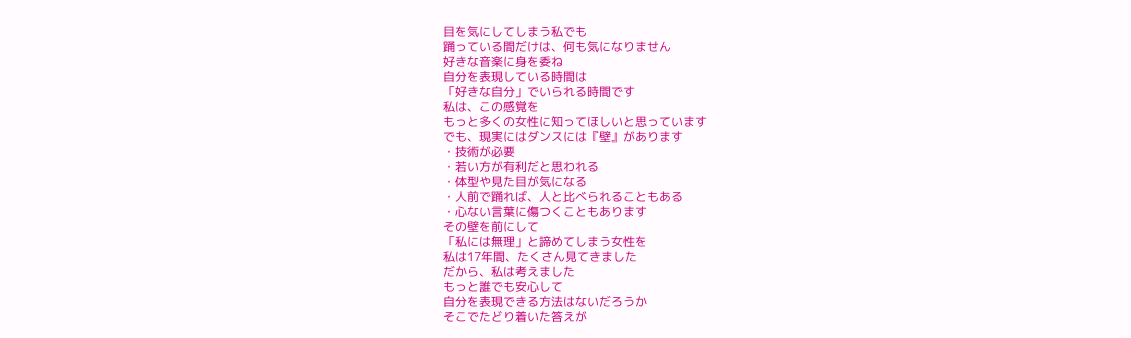目を気にしてしまう私でも
踊っている間だけは、何も気になりません
好きな音楽に身を委ね
自分を表現している時間は
「好きな自分」でいられる時間です
私は、この感覚を
もっと多くの女性に知ってほしいと思っています
でも、現実にはダンスには『壁』があります
・技術が必要
・若い方が有利だと思われる
・体型や見た目が気になる
・人前で踊れば、人と比べられることもある
・心ない言葉に傷つくこともあります
その壁を前にして
「私には無理」と諦めてしまう女性を
私は17年間、たくさん見てきました
だから、私は考えました
もっと誰でも安心して
自分を表現できる方法はないだろうか
そこでたどり着いた答えが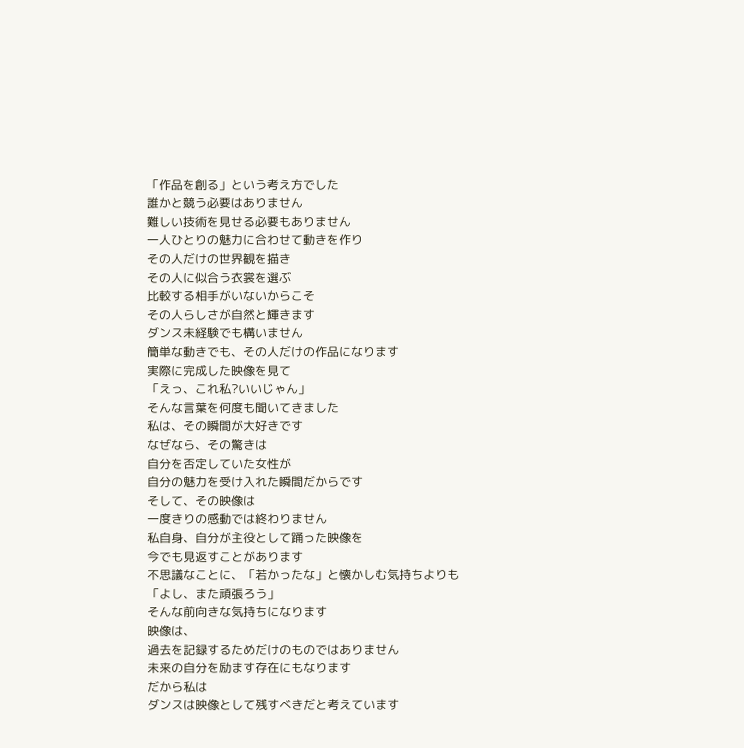「作品を創る」という考え方でした
誰かと競う必要はありません
難しい技術を見せる必要もありません
一人ひとりの魅力に合わせて動きを作り
その人だけの世界観を描き
その人に似合う衣裳を選ぶ
比較する相手がいないからこそ
その人らしさが自然と輝きます
ダンス未経験でも構いません
簡単な動きでも、その人だけの作品になります
実際に完成した映像を見て
「えっ、これ私?いいじゃん」
そんな言葉を何度も聞いてきました
私は、その瞬間が大好きです
なぜなら、その驚きは
自分を否定していた女性が
自分の魅力を受け入れた瞬間だからです
そして、その映像は
一度きりの感動では終わりません
私自身、自分が主役として踊った映像を
今でも見返すことがあります
不思議なことに、「若かったな」と懐かしむ気持ちよりも
「よし、また頑張ろう」
そんな前向きな気持ちになります
映像は、
過去を記録するためだけのものではありません
未来の自分を励ます存在にもなります
だから私は
ダンスは映像として残すべきだと考えています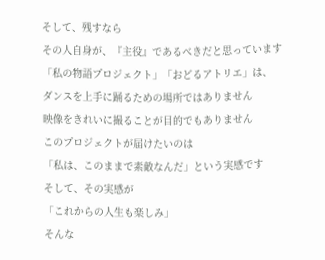そして、残すなら
その人自身が、『主役』であるべきだと思っています
「私の物語プロジェクト」「おどるアトリエ」は、
ダンスを上手に踊るための場所ではありません
映像をきれいに撮ることが目的でもありません
このプロジェクトが届けたいのは
「私は、このままで素敵なんだ」という実感です
そして、その実感が
「これからの人生も楽しみ」
そんな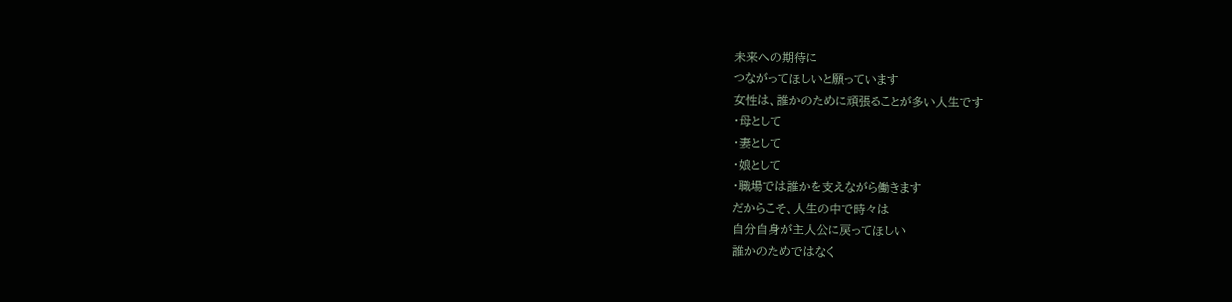未来への期待に
つながってほしいと願っています
女性は、誰かのために頑張ることが多い人生です
・母として
・妻として
・娘として
・職場では誰かを支えながら働きます
だからこそ、人生の中で時々は
自分自身が主人公に戻ってほしい
誰かのためではなく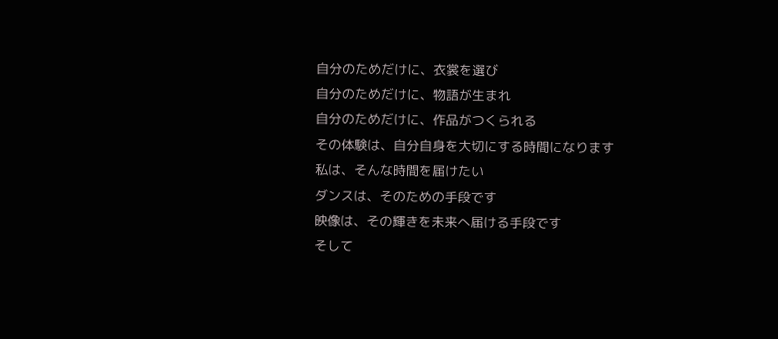自分のためだけに、衣裳を選び
自分のためだけに、物語が生まれ
自分のためだけに、作品がつくられる
その体験は、自分自身を大切にする時間になります
私は、そんな時間を届けたい
ダンスは、そのための手段です
映像は、その輝きを未来へ届ける手段です
そして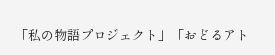「私の物語プロジェクト」「おどるアト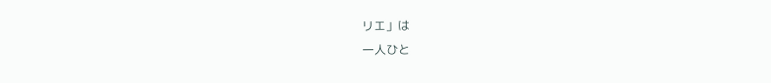リエ」は
一人ひと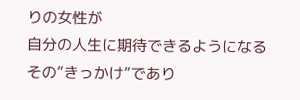りの女性が
自分の人生に期待できるようになる
その”きっかけ”であり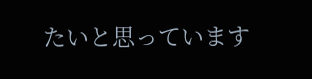たいと思っています